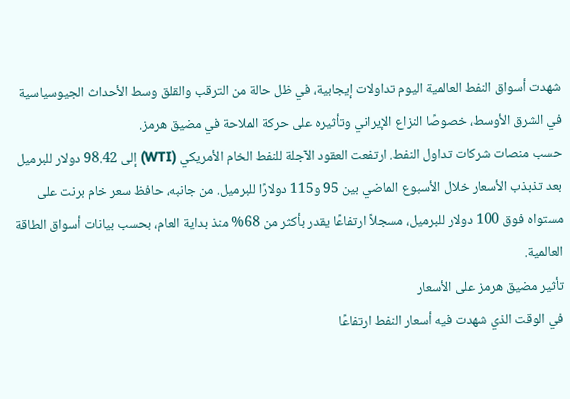شهدت أسواق النفط العالمية اليوم تداولات إيجابية، في ظل حالة من الترقب والقلق وسط الأحداث الجيوسياسية في الشرق الأوسط، خصوصًا النزاع الإيراني وتأثيره على حركة الملاحة في مضيق هرمز.
حسب منصات شركات تداول النفط. ارتفعت العقود الآجلة للنفط الخام الأمريكي (WTI) إلى 98.42 دولار للبرميل بعد تذبذب الأسعار خلال الأسبوع الماضي بين 95 و115 دولارًا للبرميل. من جانبه، حافظ سعر خام برنت على مستواه فوق 100 دولار للبرميل، مسجلاً ارتفاعًا يقدر بأكثر من 68% منذ بداية العام، بحسب بيانات أسواق الطاقة العالمية.
تأثير مضيق هرمز على الأسعار
في الوقت الذي شهدت فيه أسعار النفط ارتفاعًا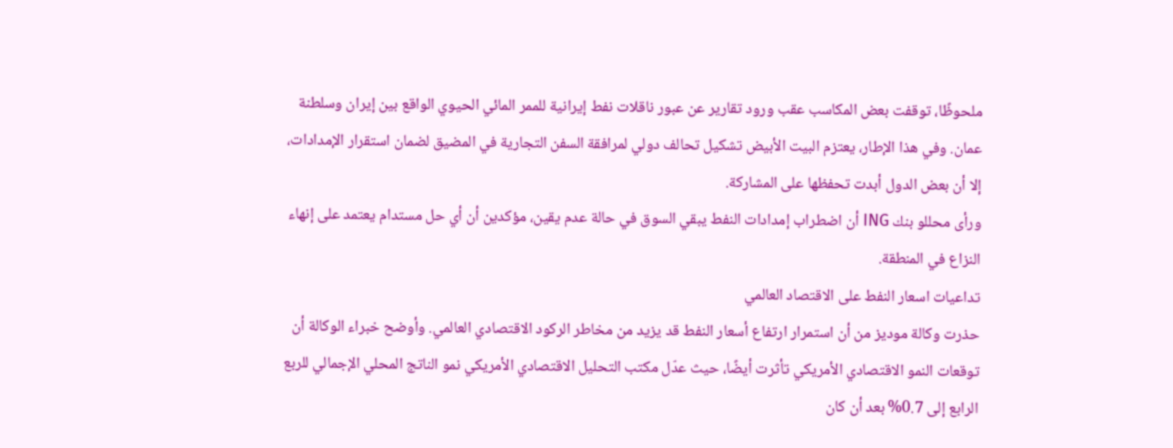ملحوظًا، توقفت بعض المكاسب عقب ورود تقارير عن عبور ناقلات نفط إيرانية للممر المائي الحيوي الواقع بين إيران وسلطنة عمان. وفي هذا الإطار، يعتزم البيت الأبيض تشكيل تحالف دولي لمرافقة السفن التجارية في المضيق لضمان استقرار الإمدادات، إلا أن بعض الدول أبدت تحفظها على المشاركة.
ورأى محللو بنك ING أن اضطراب إمدادات النفط يبقي السوق في حالة عدم يقين، مؤكدين أن أي حل مستدام يعتمد على إنهاء النزاع في المنطقة.
تداعيات اسعار النفط على الاقتصاد العالمي
حذرت وكالة موديز من أن استمرار ارتفاع أسعار النفط قد يزيد من مخاطر الركود الاقتصادي العالمي. وأوضح خبراء الوكالة أن توقعات النمو الاقتصادي الأمريكي تأثرت أيضًا، حيث عدّل مكتب التحليل الاقتصادي الأمريكي نمو الناتج المحلي الإجمالي للربع الرابع إلى 0.7% بعد أن كان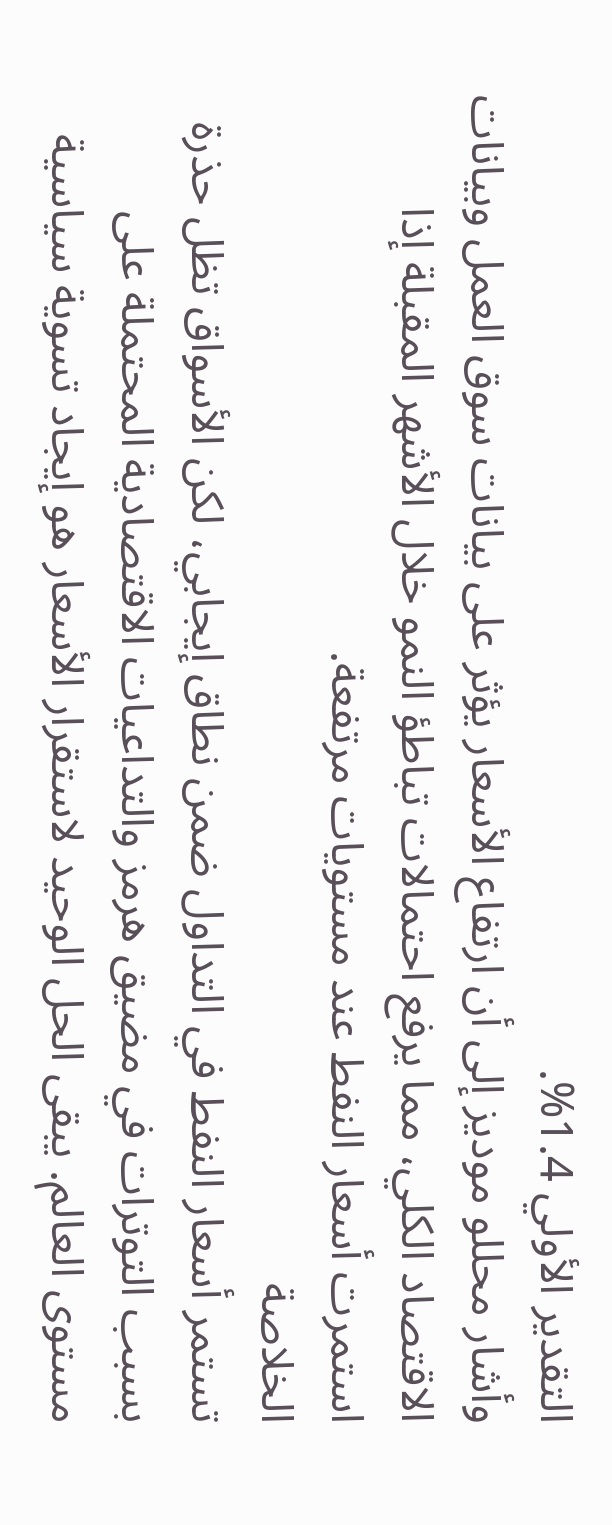التقدير الأولي 1.4%.
وأشار محللو موديز إلى أن ارتفاع الأسعار يؤثر على بيانات سوق العمل وبيانات الاقتصاد الكلي، مما يرفع احتمالات تباطؤ النمو خلال الأشهر المقبلة إذا استمرت أسعار النفط عند مستويات مرتفعة.
الخلاصة
تستمر أسعار النفط في التداول ضمن نطاق إيجابي، لكن الأسواق تظل حذرة بسبب التوترات في مضيق هرمز والتداعيات الاقتصادية المحتملة على مستوى العالم. يبقى الحل الوحيد لاستقرار الأسعار هو إيجاد تسوية سياسية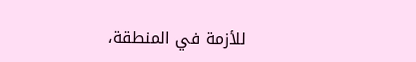للأزمة في المنطقة،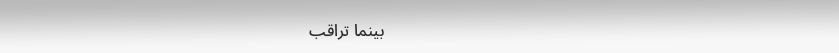بينما تراقب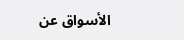الأسواق عن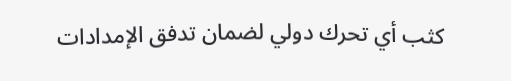كثب أي تحرك دولي لضمان تدفق الإمدادات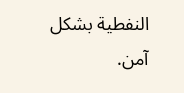النفطية بشكل آمن.